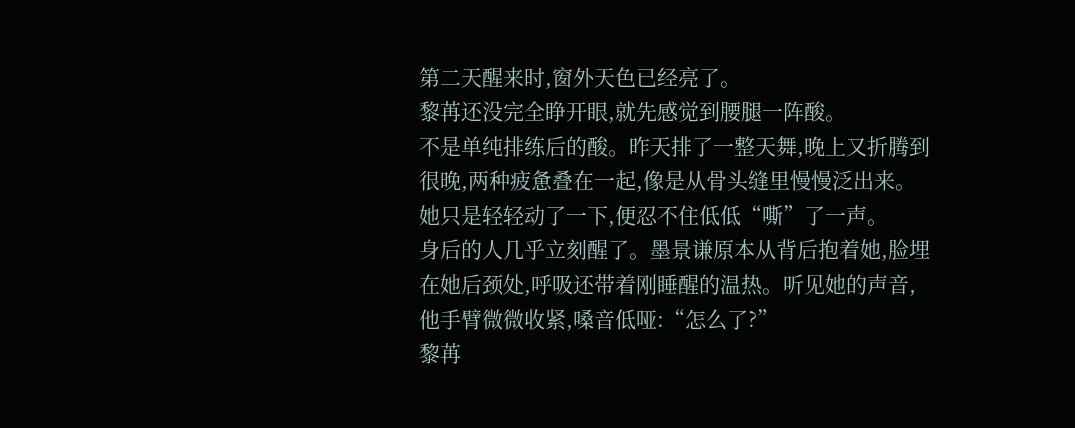第二天醒来时,窗外天色已经亮了。
黎苒还没完全睁开眼,就先感觉到腰腿一阵酸。
不是单纯排练后的酸。昨天排了一整天舞,晚上又折腾到很晚,两种疲惫叠在一起,像是从骨头缝里慢慢泛出来。
她只是轻轻动了一下,便忍不住低低“嘶”了一声。
身后的人几乎立刻醒了。墨景谦原本从背后抱着她,脸埋在她后颈处,呼吸还带着刚睡醒的温热。听见她的声音,他手臂微微收紧,嗓音低哑:“怎么了?”
黎苒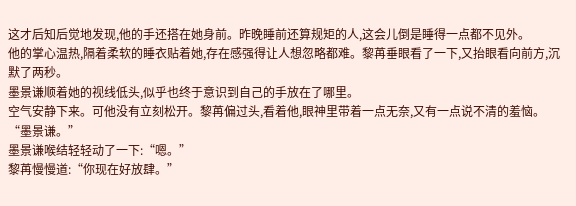这才后知后觉地发现,他的手还搭在她身前。昨晚睡前还算规矩的人,这会儿倒是睡得一点都不见外。
他的掌心温热,隔着柔软的睡衣贴着她,存在感强得让人想忽略都难。黎苒垂眼看了一下,又抬眼看向前方,沉默了两秒。
墨景谦顺着她的视线低头,似乎也终于意识到自己的手放在了哪里。
空气安静下来。可他没有立刻松开。黎苒偏过头,看着他,眼神里带着一点无奈,又有一点说不清的羞恼。
“墨景谦。”
墨景谦喉结轻轻动了一下:“嗯。”
黎苒慢慢道:“你现在好放肆。”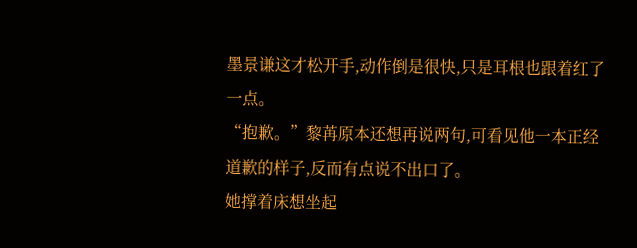墨景谦这才松开手,动作倒是很快,只是耳根也跟着红了一点。
“抱歉。”黎苒原本还想再说两句,可看见他一本正经道歉的样子,反而有点说不出口了。
她撑着床想坐起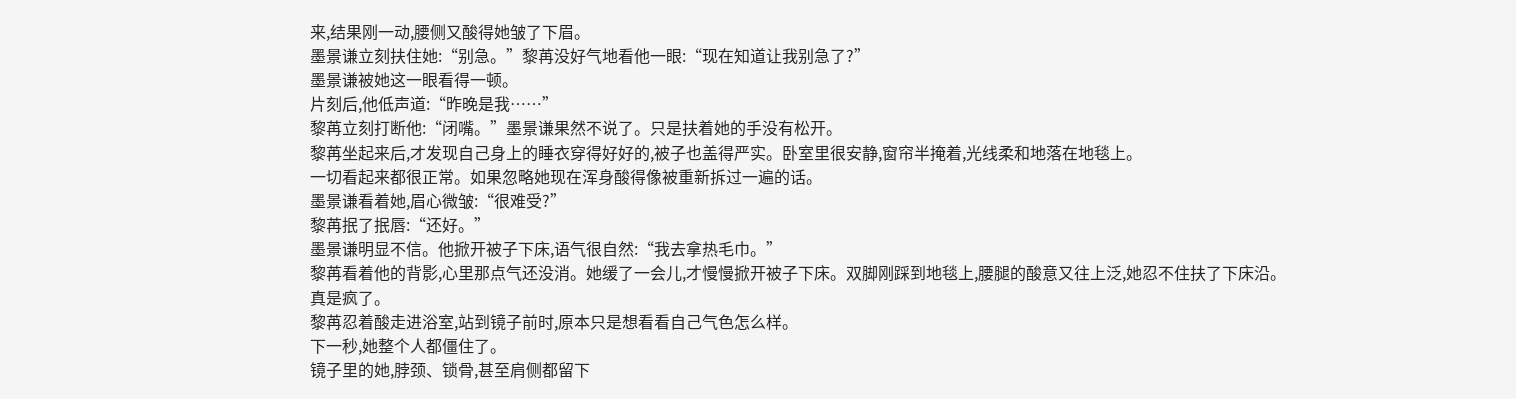来,结果刚一动,腰侧又酸得她皱了下眉。
墨景谦立刻扶住她:“别急。”黎苒没好气地看他一眼:“现在知道让我别急了?”
墨景谦被她这一眼看得一顿。
片刻后,他低声道:“昨晚是我……”
黎苒立刻打断他:“闭嘴。”墨景谦果然不说了。只是扶着她的手没有松开。
黎苒坐起来后,才发现自己身上的睡衣穿得好好的,被子也盖得严实。卧室里很安静,窗帘半掩着,光线柔和地落在地毯上。
一切看起来都很正常。如果忽略她现在浑身酸得像被重新拆过一遍的话。
墨景谦看着她,眉心微皱:“很难受?”
黎苒抿了抿唇:“还好。”
墨景谦明显不信。他掀开被子下床,语气很自然:“我去拿热毛巾。”
黎苒看着他的背影,心里那点气还没消。她缓了一会儿,才慢慢掀开被子下床。双脚刚踩到地毯上,腰腿的酸意又往上泛,她忍不住扶了下床沿。
真是疯了。
黎苒忍着酸走进浴室,站到镜子前时,原本只是想看看自己气色怎么样。
下一秒,她整个人都僵住了。
镜子里的她,脖颈、锁骨,甚至肩侧都留下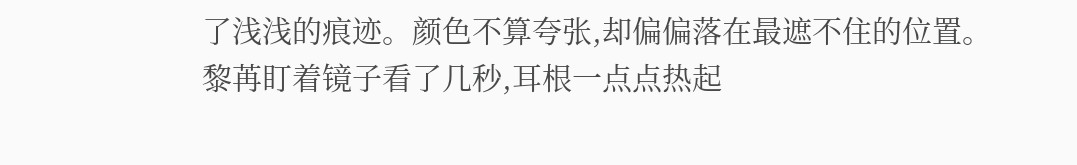了浅浅的痕迹。颜色不算夸张,却偏偏落在最遮不住的位置。
黎苒盯着镜子看了几秒,耳根一点点热起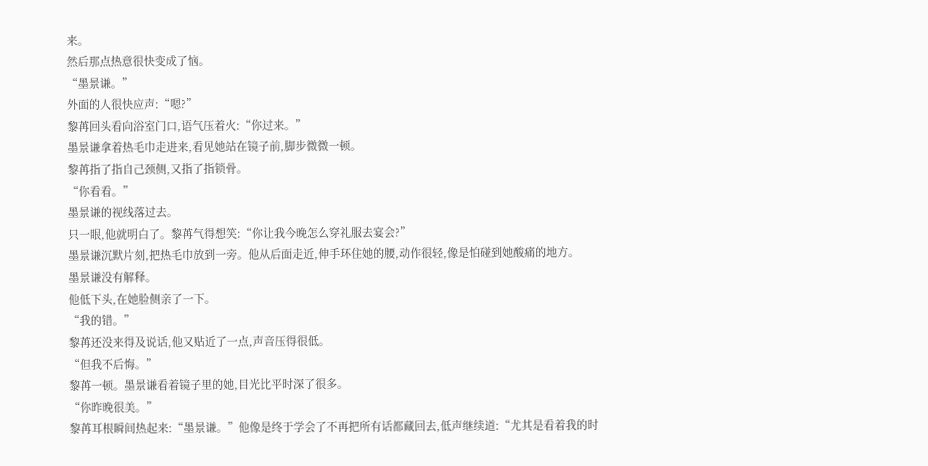来。
然后那点热意很快变成了恼。
“墨景谦。”
外面的人很快应声:“嗯?”
黎苒回头看向浴室门口,语气压着火:“你过来。”
墨景谦拿着热毛巾走进来,看见她站在镜子前,脚步微微一顿。
黎苒指了指自己颈侧,又指了指锁骨。
“你看看。”
墨景谦的视线落过去。
只一眼,他就明白了。黎苒气得想笑:“你让我今晚怎么穿礼服去宴会?”
墨景谦沉默片刻,把热毛巾放到一旁。他从后面走近,伸手环住她的腰,动作很轻,像是怕碰到她酸痛的地方。
墨景谦没有解释。
他低下头,在她脸侧亲了一下。
“我的错。”
黎苒还没来得及说话,他又贴近了一点,声音压得很低。
“但我不后悔。”
黎苒一顿。墨景谦看着镜子里的她,目光比平时深了很多。
“你昨晚很美。”
黎苒耳根瞬间热起来:“墨景谦。”他像是终于学会了不再把所有话都藏回去,低声继续道:“尤其是看着我的时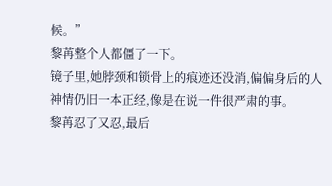候。”
黎苒整个人都僵了一下。
镜子里,她脖颈和锁骨上的痕迹还没消,偏偏身后的人神情仍旧一本正经,像是在说一件很严肃的事。
黎苒忍了又忍,最后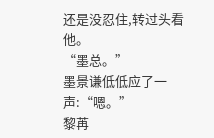还是没忍住,转过头看他。
“墨总。”
墨景谦低低应了一声:“嗯。”
黎苒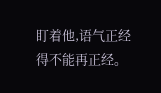盯着他,语气正经得不能再正经。